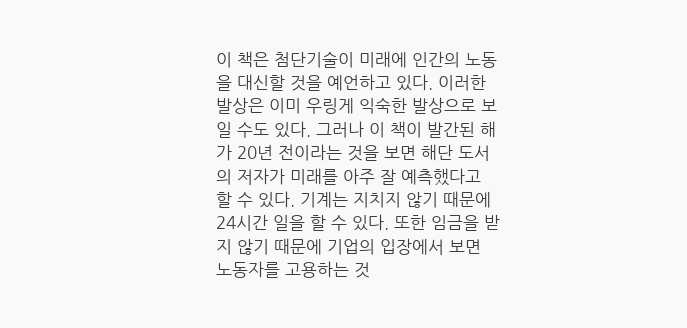이 책은 첨단기술이 미래에 인간의 노동을 대신할 것을 예언하고 있다. 이러한 발상은 이미 우링게 익숙한 발상으로 보일 수도 있다. 그러나 이 책이 발간된 해가 20년 전이라는 것을 보면 해단 도서의 저자가 미래를 아주 잘 예측했다고 할 수 있다. 기계는 지치지 않기 때문에 24시간 일을 할 수 있다. 또한 임금을 받지 않기 때문에 기업의 입장에서 보면 노동자를 고용하는 것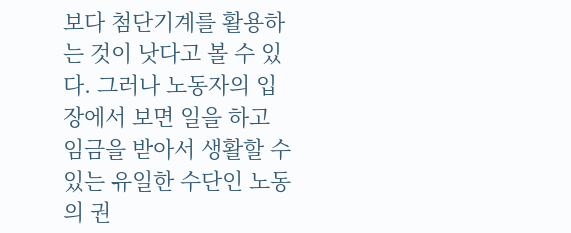보다 첨단기계를 활용하는 것이 낫다고 볼 수 있다. 그러나 노동자의 입장에서 보면 일을 하고 임금을 받아서 생활할 수 있는 유일한 수단인 노동의 권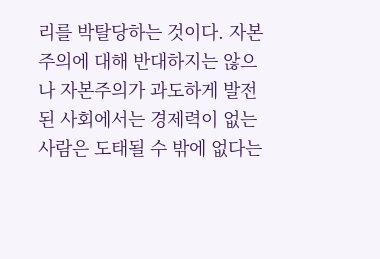리를 박탈당하는 것이다. 자본주의에 대해 반대하지는 않으나 자본주의가 과도하게 발전된 사회에서는 경제력이 없는 사람은 도태될 수 밖에 없다는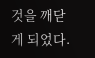것을 깨닫게 되었다.